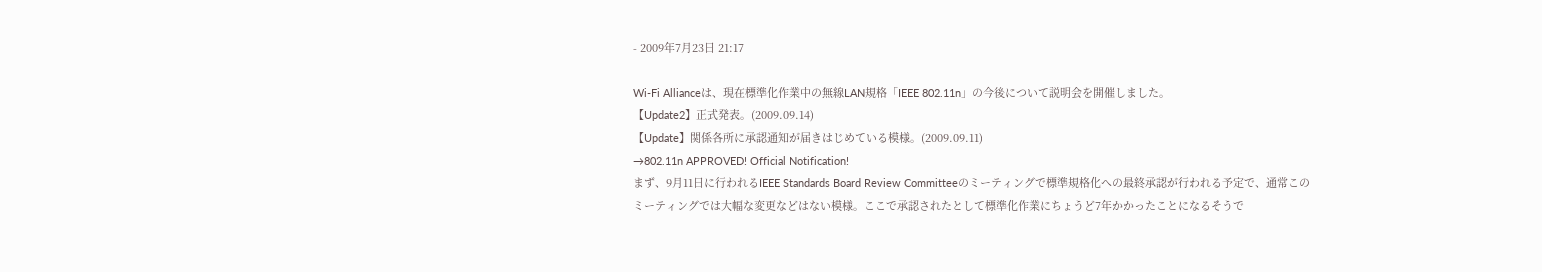- 2009年7月23日 21:17

Wi-Fi Allianceは、現在標準化作業中の無線LAN規格「IEEE 802.11n」の今後について説明会を開催しました。
【Update2】正式発表。(2009.09.14)
【Update】関係各所に承認通知が届きはじめている模様。(2009.09.11)
→802.11n APPROVED! Official Notification!
まず、9月11日に行われるIEEE Standards Board Review Committeeのミーティングで標準規格化への最終承認が行われる予定で、通常このミーティングでは大幅な変更などはない模様。ここで承認されたとして標準化作業にちょうど7年かかったことになるそうで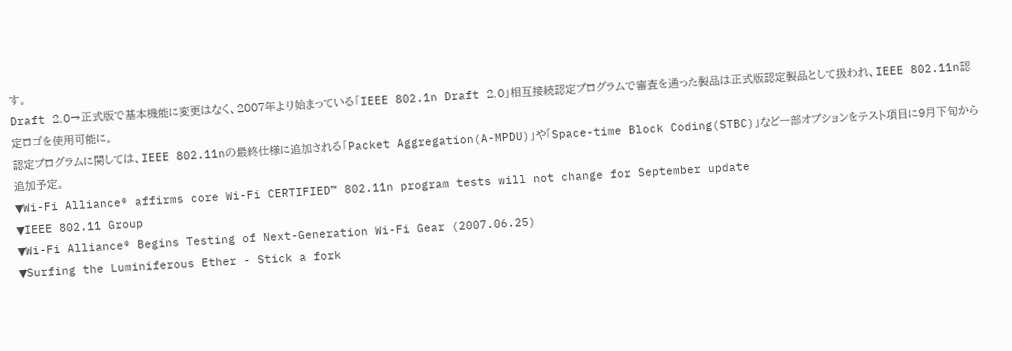す。
Draft 2.0→正式版で基本機能に変更はなく、2007年より始まっている「IEEE 802.1n Draft 2.0」相互接続認定プログラムで審査を通った製品は正式版認定製品として扱われ、IEEE 802.11n認定ロゴを使用可能に。
認定プログラムに関しては、IEEE 802.11nの最終仕様に追加される「Packet Aggregation(A-MPDU)」や「Space-time Block Coding(STBC)」など一部オプションをテスト項目に9月下旬から追加予定。
▼Wi-Fi Alliance® affirms core Wi-Fi CERTIFIED™ 802.11n program tests will not change for September update
▼IEEE 802.11 Group
▼Wi-Fi Alliance® Begins Testing of Next-Generation Wi-Fi Gear (2007.06.25)
▼Surfing the Luminiferous Ether - Stick a fork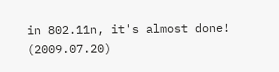in 802.11n, it's almost done! (2009.07.20)